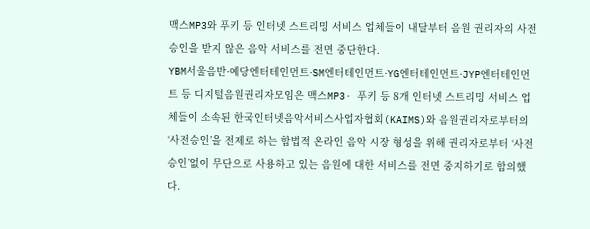맥스MP3와 푸키 등 인터넷 스트리밍 서비스 업체들이 내달부터 음원 권리자의 사전승인을 받지 않은 음악 서비스를 전면 중단한다.
YBM서울음반·예당엔터테인먼트·SM엔터테인먼트·YG엔터테인먼트·JYP엔터테인먼트 등 디지털음원권리자모임은 맥스MP3· 푸키 등 8개 인터넷 스트리밍 서비스 업체들이 소속된 한국인터넷음악서비스사업자협회(KAIMS)와 음원권리자로부터의 ‘사전승인’을 전제로 하는 합법적 온라인 음악 시장 형성을 위해 권리자로부터 ‘사전승인’없이 무단으로 사용하고 있는 음원에 대한 서비스를 전면 중지하기로 합의했다.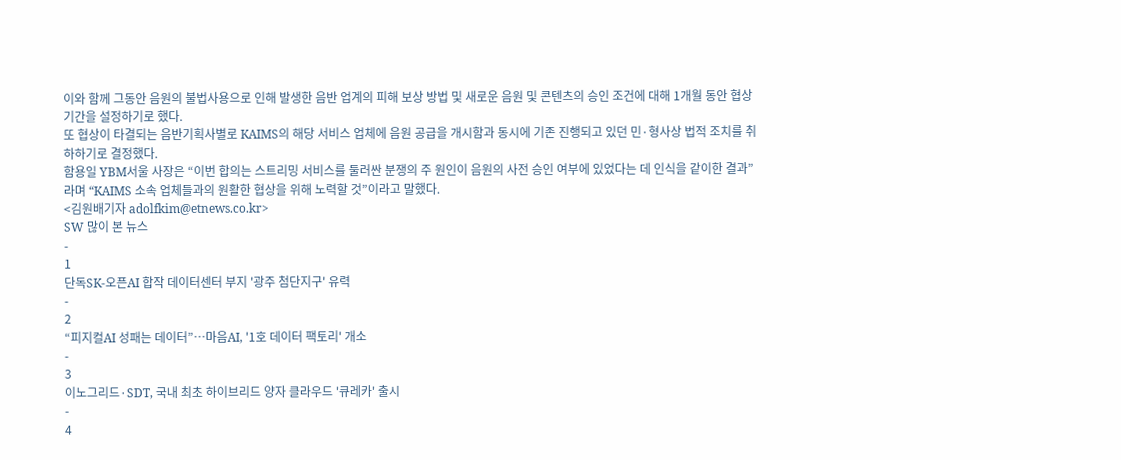이와 함께 그동안 음원의 불법사용으로 인해 발생한 음반 업계의 피해 보상 방법 및 새로운 음원 및 콘텐츠의 승인 조건에 대해 1개월 동안 협상 기간을 설정하기로 했다.
또 협상이 타결되는 음반기획사별로 KAIMS의 해당 서비스 업체에 음원 공급을 개시함과 동시에 기존 진행되고 있던 민·형사상 법적 조치를 취하하기로 결정했다.
함용일 YBM서울 사장은 “이번 합의는 스트리밍 서비스를 둘러싼 분쟁의 주 원인이 음원의 사전 승인 여부에 있었다는 데 인식을 같이한 결과”라며 “KAIMS 소속 업체들과의 원활한 협상을 위해 노력할 것”이라고 말했다.
<김원배기자 adolfkim@etnews.co.kr>
SW 많이 본 뉴스
-
1
단독SK-오픈AI 합작 데이터센터 부지 '광주 첨단지구' 유력
-
2
“피지컬AI 성패는 데이터”…마음AI, '1호 데이터 팩토리' 개소
-
3
이노그리드·SDT, 국내 최초 하이브리드 양자 클라우드 '큐레카' 출시
-
4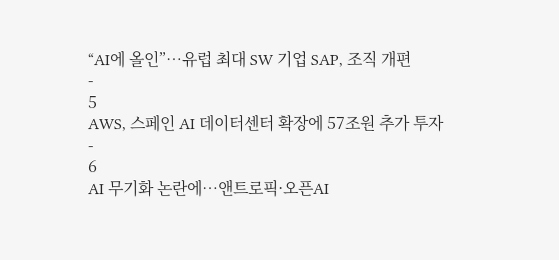“AI에 올인”…유럽 최대 SW 기업 SAP, 조직 개편
-
5
AWS, 스페인 AI 데이터센터 확장에 57조원 추가 투자
-
6
AI 무기화 논란에…앤트로픽·오픈AI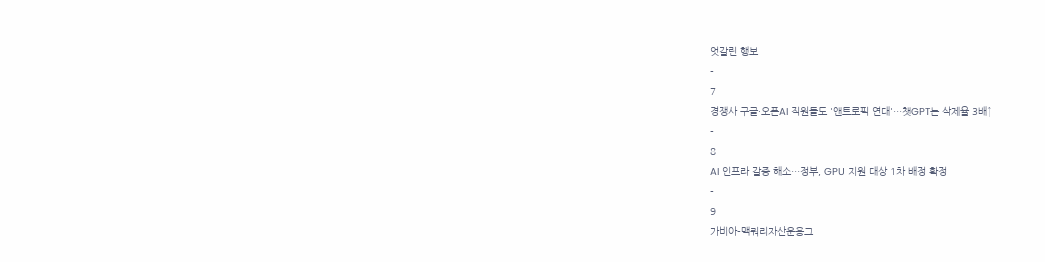엇갈린 행보
-
7
경쟁사 구글·오픈AI 직원들도 '앤트로픽 연대'…챗GPT는 삭제율 3배↑
-
8
AI 인프라 갈증 해소…정부, GPU 지원 대상 1차 배정 확정
-
9
가비아-맥쿼리자산운용그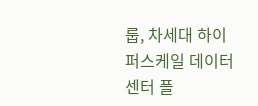룹, 차세대 하이퍼스케일 데이터센터 플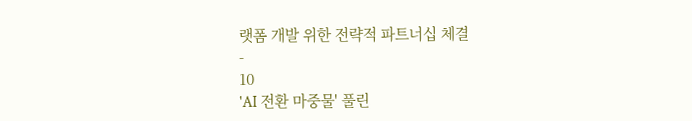랫폼 개발 위한 전략적 파트너십 체결
-
10
'AI 전환 마중물' 풀린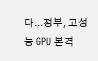다...정부, 고성능 GPU 본격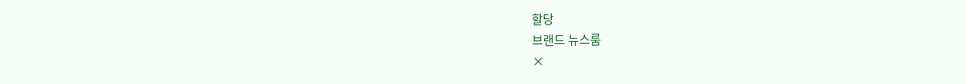할당
브랜드 뉴스룸
×